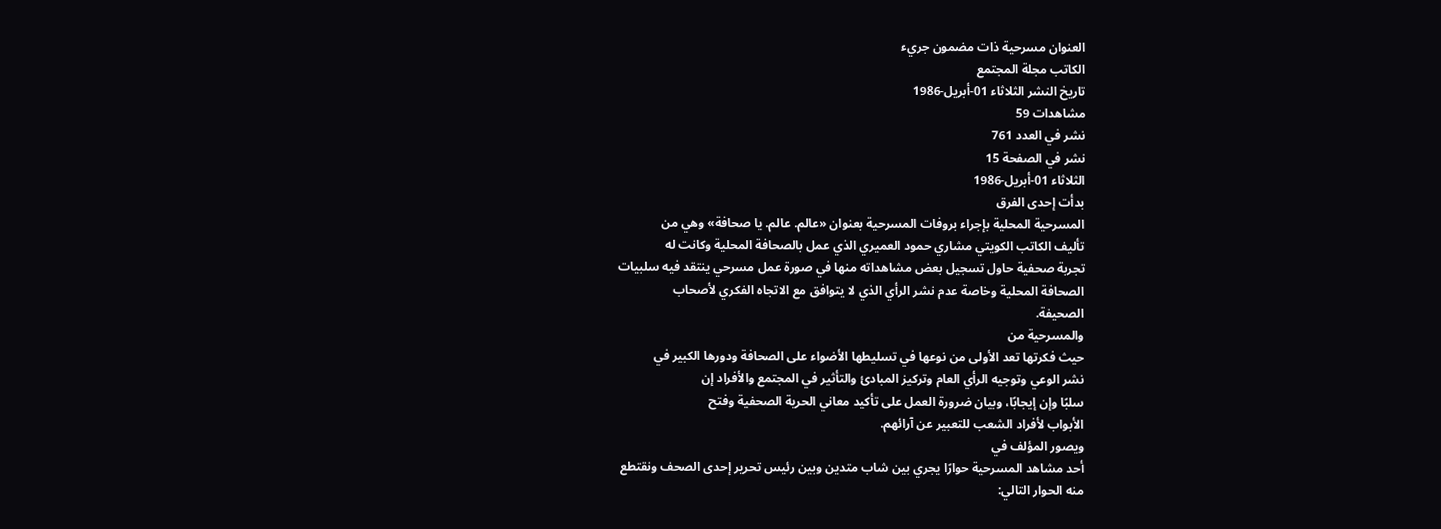العنوان مسرحية ذات مضمون جريء
الكاتب مجلة المجتمع
تاريخ النشر الثلاثاء 01-أبريل-1986
مشاهدات 59
نشر في العدد 761
نشر في الصفحة 15
الثلاثاء 01-أبريل-1986
بدأت إحدى الفرق
المسرحية المحلية بإجراء بروفات المسرحية بعنوان «عالم. عالم. يا صحافة» وهي من
تأليف الكاتب الكويتي مشاري حمود العميري الذي عمل بالصحافة المحلية وكانت له
تجربة صحفية حاول تسجيل بعض مشاهداته منها في صورة عمل مسرحي ينتقد فيه سلبيات
الصحافة المحلية وخاصة عدم نشر الرأي الذي لا يتوافق مع الاتجاه الفكري لأصحاب
الصحيفة.
والمسرحية من
حيث فكرتها تعد الأولى من نوعها في تسليطها الأضواء على الصحافة ودورها الكبير في
نشر الوعي وتوجيه الرأي العام وتركيز المبادئ والتأثير في المجتمع والأفراد إن
سلبًا وإن إيجابًا، وبيان ضرورة العمل على تأكيد معاني الحرية الصحفية وفتح
الأبواب لأفراد الشعب للتعبير عن آرائهم.
ويصور المؤلف في
أحد مشاهد المسرحية حوارًا يجري بين شاب متدين وبين رئيس تحرير إحدى الصحف ونقتطع
منه الحوار التالي: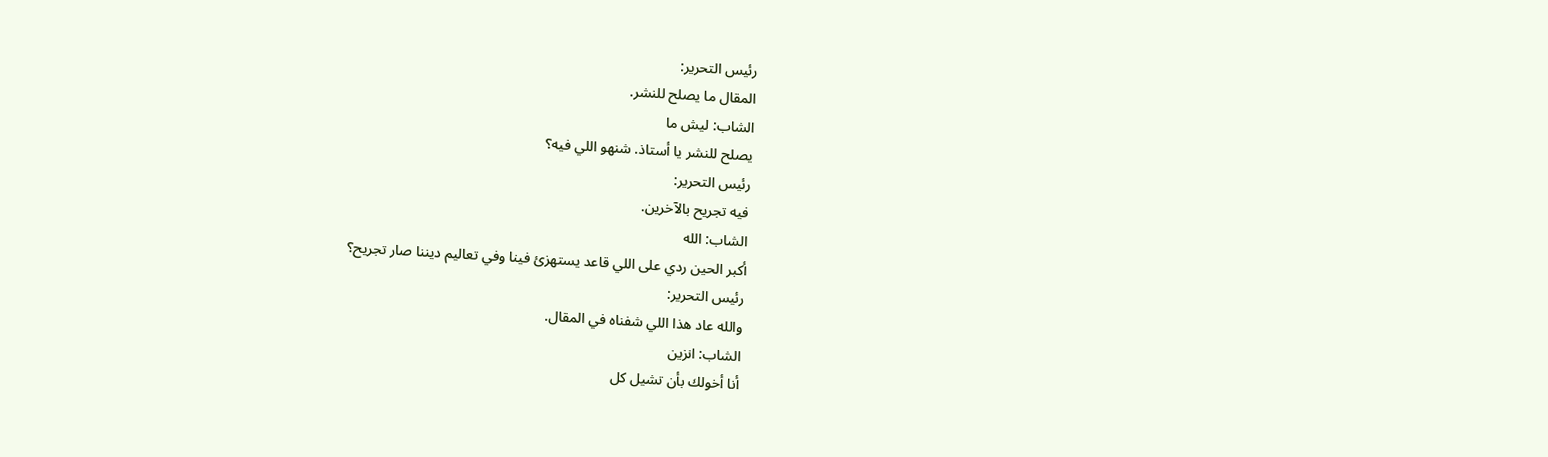رئيس التحرير:
المقال ما يصلح للنشر.
الشاب: ليش ما
يصلح للنشر يا أستاذ. شنهو اللي فيه؟
رئيس التحرير:
فيه تجريح بالآخرين.
الشاب: الله
أكبر الحين ردي على اللي قاعد يستهزئ فينا وفي تعاليم ديننا صار تجريح؟
رئيس التحرير:
والله عاد هذا اللي شفناه في المقال.
الشاب: انزين
أنا أخولك بأن تشيل كل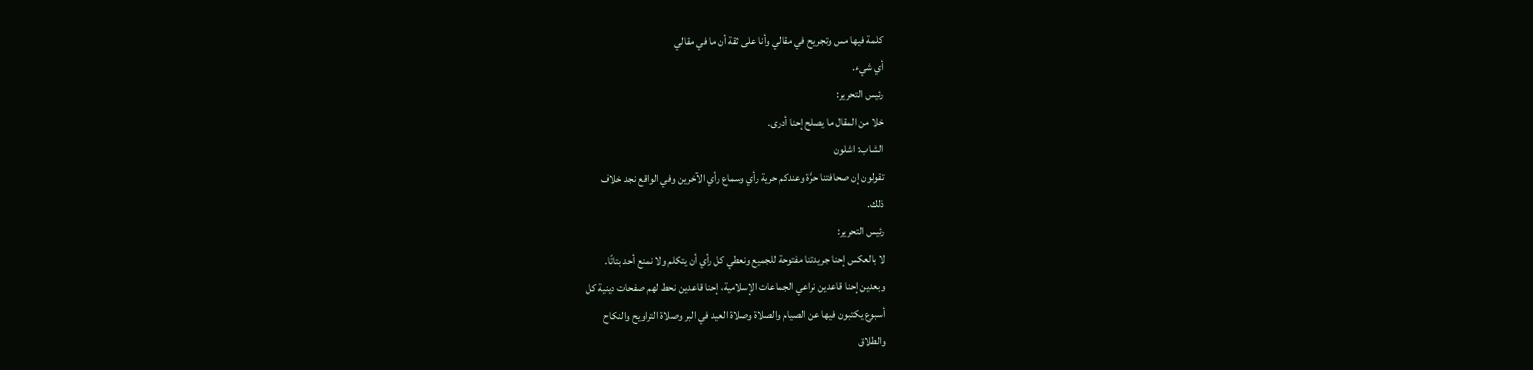كلمة فيها مس وتجريح في مقالي وأنا على ثقة أن ما في مقالي
أي شيء.
رئيس التحرير:
خلا من المقال ما يصلح إحنا أدرى.
الشاب: اشلون
تقولون إن صحافتنا حرَّة وعندكم حرية رأي وسماع رأي الآخرين وفي الواقع نجد خلاف
ذلك.
رئيس التحرير:
لا بالعكس إحنا جريدتنا مفتوحة للجميع ونعطي كل رأي أن يتكلم ولا نمنع أحد بتاتًا.
وبعدين إحنا قاعدين نراعي الجماعات الإسلامية، إحنا قاعدين نحط لهم صفحات دينية كل
أسبوع يكتبون فيها عن الصيام والصلاة وصلاة العيد في البر وصلاة التراويح والنكاح
والطلاق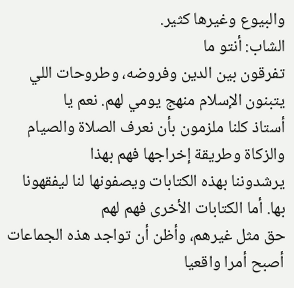والبيوع وغيرها كثير.
الشاب: أنتو ما
تفرقون بين الدين وفروضه، وطروحات اللي يتبنون الإسلام منهج يومي لهم. نعم يا
أستاذ كلنا ملزمون بأن نعرف الصلاة والصيام والزكاة وطريقة إخراجها فهم بهذا
يرشدوننا بهذه الكتابات ويصفونها لنا ليفقهونا بها. أما الكتابات الأخرى فهم لهم
حق مثل غيرهم، وأظن أن تواجد هذه الجماعات أصبح أمرا واقعيا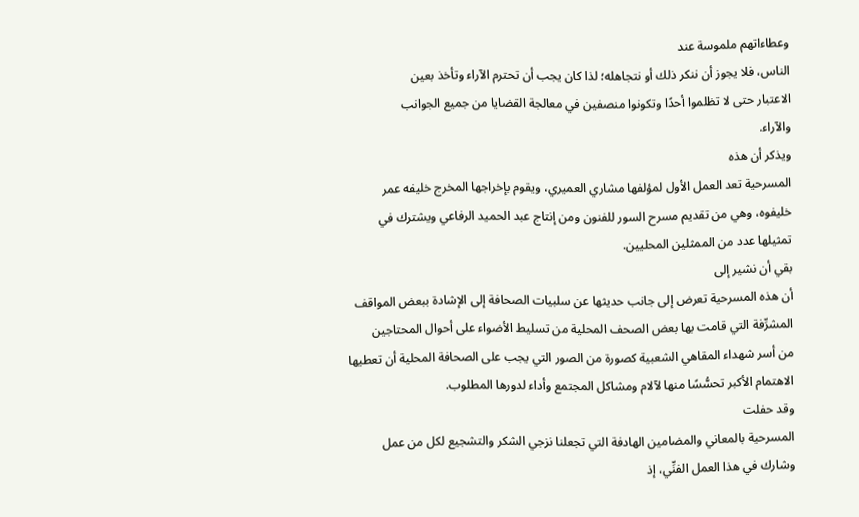وعطاءاتهم ملموسة عند
الناس، فلا يجوز أن ننكر ذلك أو نتجاهله؛ لذا كان يجب أن تحترم الآراء وتأخذ بعين
الاعتبار حتى لا تظلموا أحدًا وتكونوا منصفين في معالجة القضايا من جميع الجوانب
والآراء.
ويذكر أن هذه
المسرحية تعد العمل الأول لمؤلفها مشاري العميري، ويقوم بإخراجها المخرج خليفه عمر
خليفوه، وهي من تقديم مسرح السور للفنون ومن إنتاج عبد الحميد الرفاعي ويشترك في
تمثيلها عدد من الممثلين المحليين.
بقي أن نشير إلى
أن هذه المسرحية تعرض إلى جانب حديثها عن سلبيات الصحافة إلى الإشادة ببعض المواقف
المشرِّفة التي قامت بها بعض الصحف المحلية من تسليط الأضواء على أحوال المحتاجين
من أسر شهداء المقاهي الشعبية كصورة من الصور التي يجب على الصحافة المحلية أن تعطيها
الاهتمام الأكبر تحسُّسًا منها لآلام ومشاكل المجتمع وأداء لدورها المطلوب.
وقد حفلت
المسرحية بالمعاني والمضامين الهادفة التي تجعلنا نزجي الشكر والتشجيع لكل من عمل
وشارك في هذا العمل الفنِّي، إذ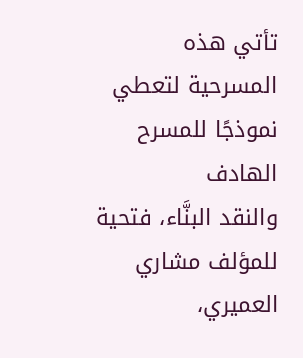تأتي هذه المسرحية لتعطي نموذجًا للمسرح الهادف
والنقد البنَّاء، فتحية للمؤلف مشاري العميري،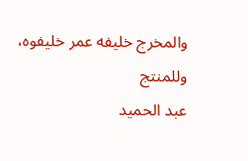والمخرج خليفه عمر خليفوه، وللمنتج
عبد الحميد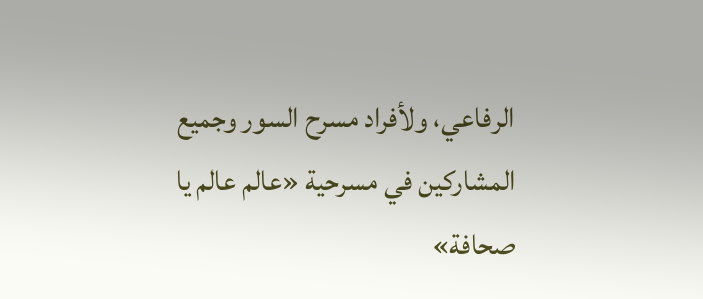الرفاعي، ولأفراد مسرح السور وجميع المشاركين في مسرحية «عالم عالم يا
صحافة»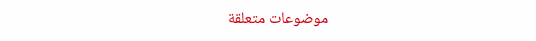موضوعات متعلقة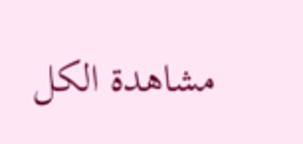مشاهدة الكل